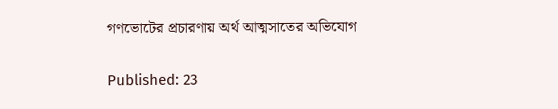গণভোটের প্রচারণায় অর্থ আত্মসাতের অভিযোগ

Published: 23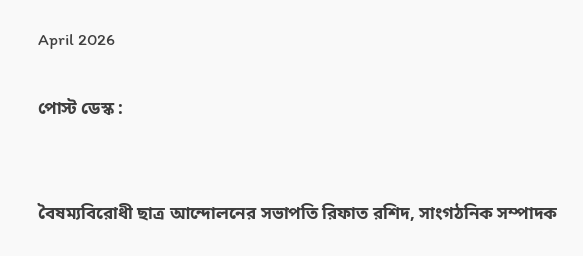April 2026

পোস্ট ডেস্ক :


বৈষম্যবিরোধী ছাত্র আন্দোলনের সভাপতি রিফাত রশিদ, সাংগঠনিক সম্পাদক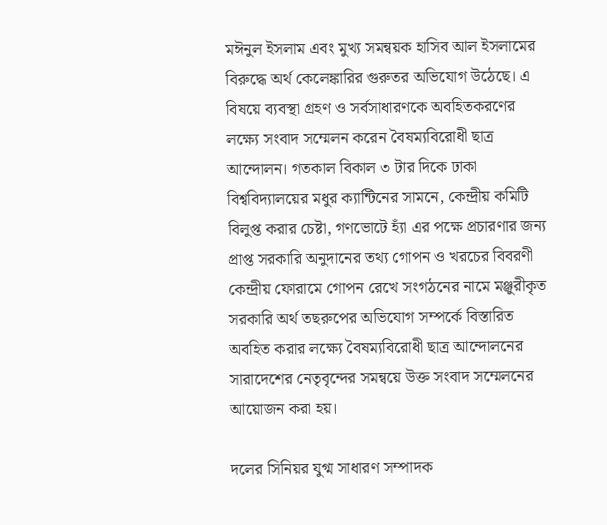মঈনুল ইসলাম এবং মুখ্য সমন্বয়ক হাসিব আল ইসলামের বিরুদ্ধে অর্থ কেলেঙ্কারির গুরুতর অভিযোগ উঠেছে। এ বিষয়ে ব্যবস্থা গ্রহণ ও সর্বসাধারণকে অবহিতকরণের লক্ষ্যে সংবাদ সম্মেলন করেন বৈষম্যবিরোধী ছাত্র আন্দোলন। গতকাল বিকাল ৩ টার দিকে ঢাকা বিশ্ববিদ্যালয়ের মধুর ক্যান্টিনের সামনে, কেন্দ্রীয় কমিটি বিলুপ্ত করার চেষ্টা, গণভোটে হ্যাঁ এর পক্ষে প্রচারণার জন্য প্রাপ্ত সরকারি অনুদানের তথ্য গোপন ও খরচের বিবরণী কেন্দ্রীয় ফোরামে গোপন রেখে সংগঠনের নামে মঞ্জুরীকৃত সরকারি অর্থ তছরুপের অভিযোগ সম্পর্কে বিস্তারিত অবহিত করার লক্ষ্যে বৈষম্যবিরোধী ছাত্র আন্দোলনের সারাদেশের নেতৃবৃন্দের সমন্বয়ে উক্ত সংবাদ সম্মেলনের আয়োজন করা হয়।

দলের সিনিয়র যুগ্ম সাধারণ সম্পাদক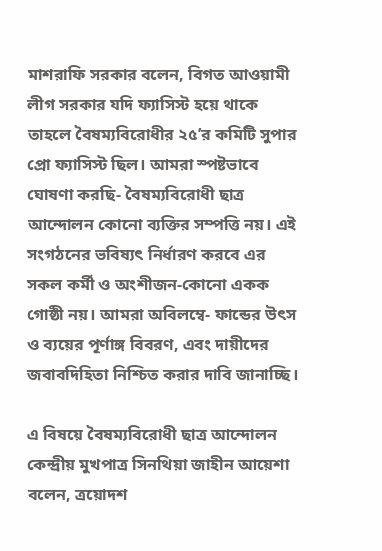মাশরাফি সরকার বলেন, বিগত আওয়ামী লীগ সরকার যদি ফ্যাসিস্ট হয়ে থাকে তাহলে বৈষম্যবিরোধীর ২৫’র কমিটি সুপার প্রো ফ্যাসিস্ট ছিল। আমরা স্পষ্টভাবে ঘোষণা করছি- বৈষম্যবিরোধী ছাত্র আন্দোলন কোনো ব্যক্তির সম্পত্তি নয়। এই সংগঠনের ভবিষ্যৎ নির্ধারণ করবে এর সকল কর্মী ও অংশীজন-কোনো একক গোষ্ঠী নয়। আমরা অবিলম্বে- ফান্ডের উৎস ও ব্যয়ের পূর্ণাঙ্গ বিবরণ, এবং দায়ীদের জবাবদিহিতা নিশ্চিত করার দাবি জানাচ্ছি।

এ বিষয়ে বৈষম্যবিরোধী ছাত্র আন্দোলন কেন্দ্রীয় মুখপাত্র সিনথিয়া জাহীন আয়েশা বলেন, ত্রয়োদশ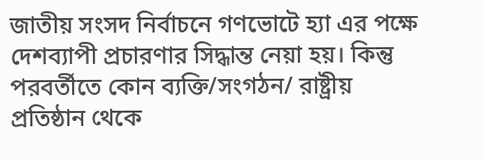জাতীয় সংসদ নির্বাচনে গণভোটে হ্যা এর পক্ষে দেশব্যাপী প্রচারণার সিদ্ধান্ত নেয়া হয়। কিন্তু পরবর্তীতে কোন ব্যক্তি/সংগঠন/ রাষ্ট্রীয় প্রতিষ্ঠান থেকে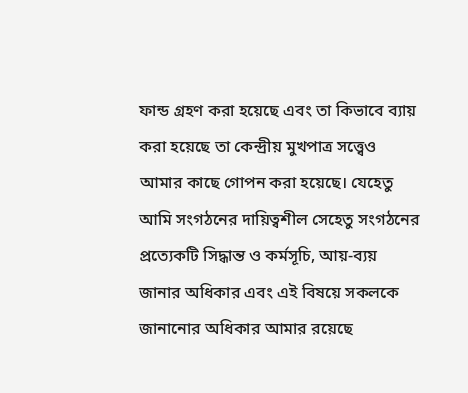ফান্ড গ্রহণ করা হয়েছে এবং তা কিভাবে ব্যায় করা হয়েছে তা কেন্দ্রীয় মুখপাত্র সত্ত্বেও আমার কাছে গোপন করা হয়েছে। যেহেতু আমি সংগঠনের দায়িত্বশীল সেহেতু সংগঠনের প্রত্যেকটি সিদ্ধান্ত ও কর্মসূচি, আয়-ব্যয় জানার অধিকার এবং এই বিষয়ে সকলকে জানানোর অধিকার আমার রয়েছে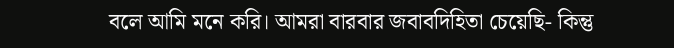বলে আমি মনে করি। আমরা বারবার জবাবদিহিতা চেয়েছি- কিন্তু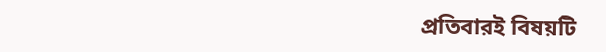প্রতিবারই বিষয়টি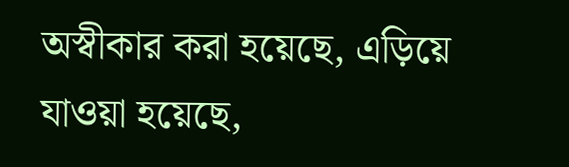অস্বীকার করা হয়েছে, এড়িয়ে যাওয়া হয়েছে,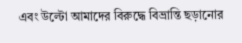এবং উল্টো আমাদের বিরুদ্ধে বিভ্রান্তি ছড়ানোর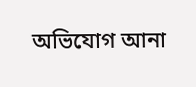অভিযোগ আনা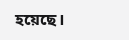হয়েছে।